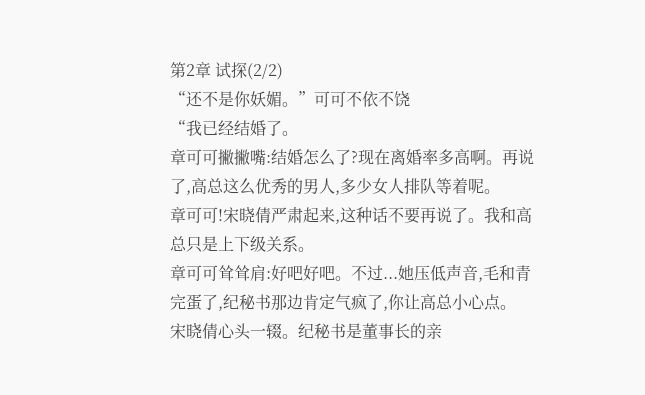第2章 试探(2/2)
“还不是你妖媚。”可可不依不饶
“我已经结婚了。
章可可撇撇嘴:结婚怎么了?现在离婚率多高啊。再说了,高总这么优秀的男人,多少女人排队等着呢。
章可可!宋晓倩严肃起来,这种话不要再说了。我和高总只是上下级关系。
章可可耸耸肩:好吧好吧。不过...她压低声音,毛和青完蛋了,纪秘书那边肯定气疯了,你让高总小心点。
宋晓倩心头一辍。纪秘书是董事长的亲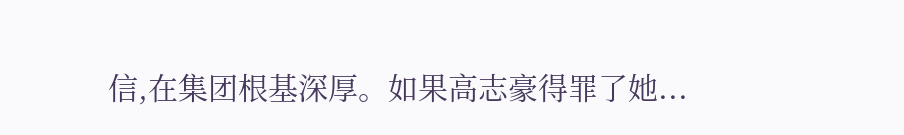信,在集团根基深厚。如果高志豪得罪了她...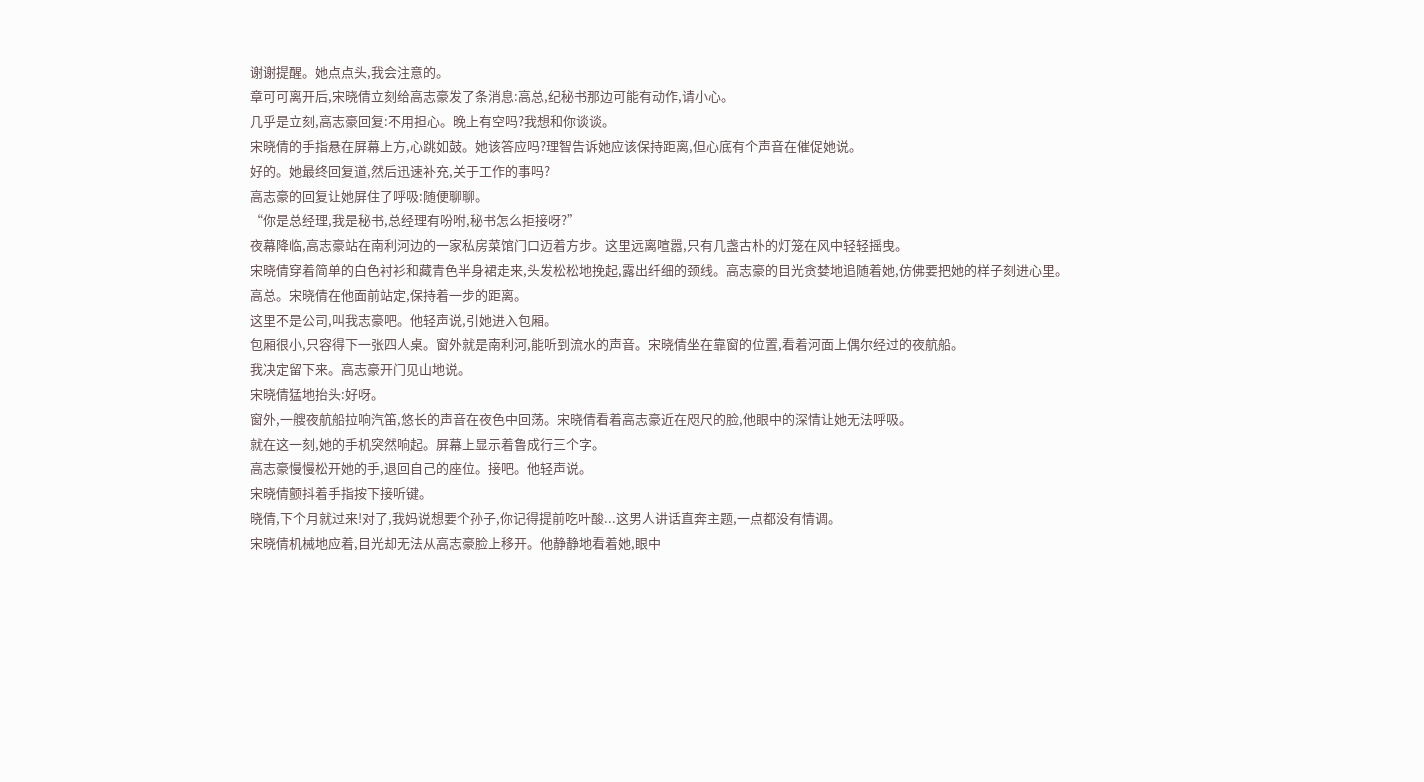谢谢提醒。她点点头,我会注意的。
章可可离开后,宋晓倩立刻给高志豪发了条消息:高总,纪秘书那边可能有动作,请小心。
几乎是立刻,高志豪回复:不用担心。晚上有空吗?我想和你谈谈。
宋晓倩的手指悬在屏幕上方,心跳如鼓。她该答应吗?理智告诉她应该保持距离,但心底有个声音在催促她说。
好的。她最终回复道,然后迅速补充,关于工作的事吗?
高志豪的回复让她屏住了呼吸:随便聊聊。
“你是总经理,我是秘书,总经理有吩咐,秘书怎么拒接呀?”
夜幕降临,高志豪站在南利河边的一家私房菜馆门口迈着方步。这里远离喧嚣,只有几盏古朴的灯笼在风中轻轻摇曳。
宋晓倩穿着简单的白色衬衫和藏青色半身裙走来,头发松松地挽起,露出纤细的颈线。高志豪的目光贪婪地追随着她,仿佛要把她的样子刻进心里。
高总。宋晓倩在他面前站定,保持着一步的距离。
这里不是公司,叫我志豪吧。他轻声说,引她进入包厢。
包厢很小,只容得下一张四人桌。窗外就是南利河,能听到流水的声音。宋晓倩坐在靠窗的位置,看着河面上偶尔经过的夜航船。
我决定留下来。高志豪开门见山地说。
宋晓倩猛地抬头:好呀。
窗外,一艘夜航船拉响汽笛,悠长的声音在夜色中回荡。宋晓倩看着高志豪近在咫尺的脸,他眼中的深情让她无法呼吸。
就在这一刻,她的手机突然响起。屏幕上显示着鲁成行三个字。
高志豪慢慢松开她的手,退回自己的座位。接吧。他轻声说。
宋晓倩颤抖着手指按下接听键。
晓倩,下个月就过来!对了,我妈说想要个孙子,你记得提前吃叶酸...这男人讲话直奔主题,一点都没有情调。
宋晓倩机械地应着,目光却无法从高志豪脸上移开。他静静地看着她,眼中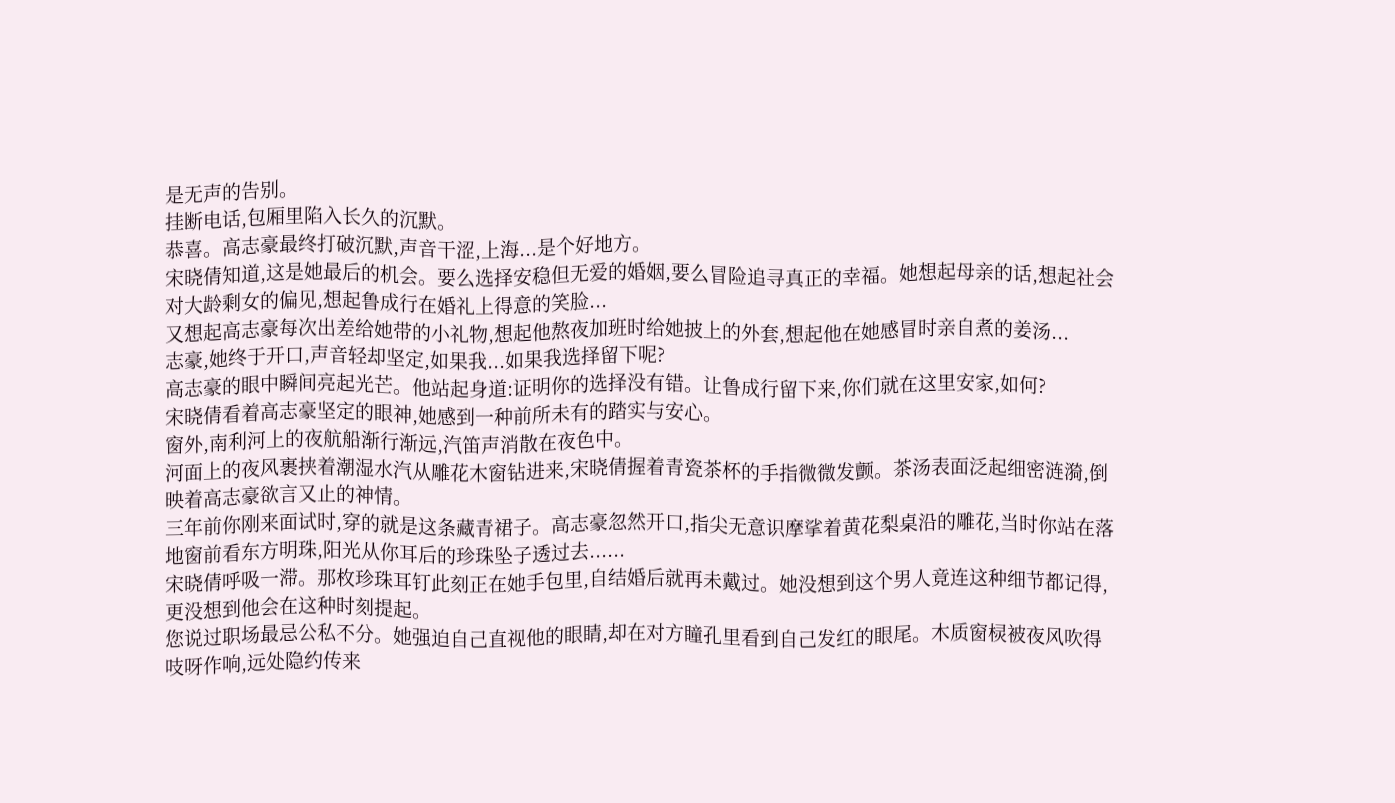是无声的告别。
挂断电话,包厢里陷入长久的沉默。
恭喜。高志豪最终打破沉默,声音干涩,上海...是个好地方。
宋晓倩知道,这是她最后的机会。要么选择安稳但无爱的婚姻,要么冒险追寻真正的幸福。她想起母亲的话,想起社会对大龄剩女的偏见,想起鲁成行在婚礼上得意的笑脸...
又想起高志豪每次出差给她带的小礼物,想起他熬夜加班时给她披上的外套,想起他在她感冒时亲自煮的姜汤...
志豪,她终于开口,声音轻却坚定,如果我...如果我选择留下呢?
高志豪的眼中瞬间亮起光芒。他站起身道:证明你的选择没有错。让鲁成行留下来,你们就在这里安家,如何?
宋晓倩看着高志豪坚定的眼神,她感到一种前所未有的踏实与安心。
窗外,南利河上的夜航船渐行渐远,汽笛声消散在夜色中。
河面上的夜风裹挟着潮湿水汽从雕花木窗钻进来,宋晓倩握着青瓷茶杯的手指微微发颤。茶汤表面泛起细密涟漪,倒映着高志豪欲言又止的神情。
三年前你刚来面试时,穿的就是这条藏青裙子。高志豪忽然开口,指尖无意识摩挲着黄花梨桌沿的雕花,当时你站在落地窗前看东方明珠,阳光从你耳后的珍珠坠子透过去......
宋晓倩呼吸一滞。那枚珍珠耳钉此刻正在她手包里,自结婚后就再未戴过。她没想到这个男人竟连这种细节都记得,更没想到他会在这种时刻提起。
您说过职场最忌公私不分。她强迫自己直视他的眼睛,却在对方瞳孔里看到自己发红的眼尾。木质窗棂被夜风吹得吱呀作响,远处隐约传来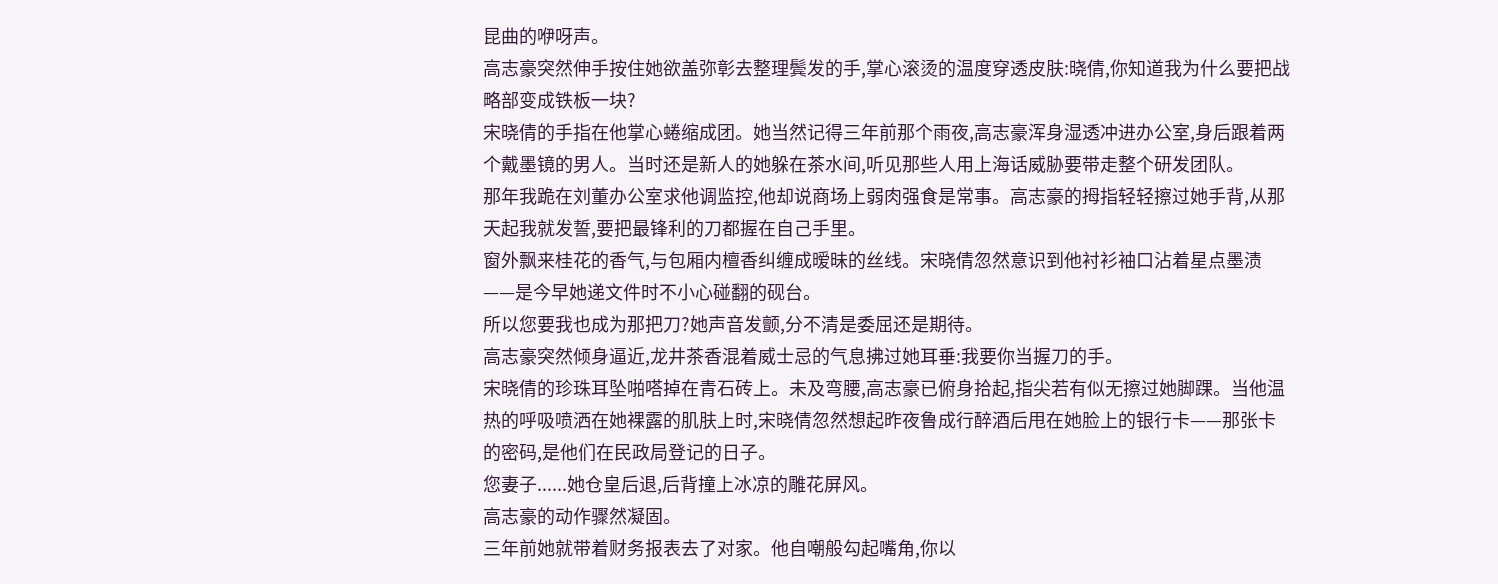昆曲的咿呀声。
高志豪突然伸手按住她欲盖弥彰去整理鬓发的手,掌心滚烫的温度穿透皮肤:晓倩,你知道我为什么要把战略部变成铁板一块?
宋晓倩的手指在他掌心蜷缩成团。她当然记得三年前那个雨夜,高志豪浑身湿透冲进办公室,身后跟着两个戴墨镜的男人。当时还是新人的她躲在茶水间,听见那些人用上海话威胁要带走整个研发团队。
那年我跪在刘董办公室求他调监控,他却说商场上弱肉强食是常事。高志豪的拇指轻轻擦过她手背,从那天起我就发誓,要把最锋利的刀都握在自己手里。
窗外飘来桂花的香气,与包厢内檀香纠缠成暧昧的丝线。宋晓倩忽然意识到他衬衫袖口沾着星点墨渍——是今早她递文件时不小心碰翻的砚台。
所以您要我也成为那把刀?她声音发颤,分不清是委屈还是期待。
高志豪突然倾身逼近,龙井茶香混着威士忌的气息拂过她耳垂:我要你当握刀的手。
宋晓倩的珍珠耳坠啪嗒掉在青石砖上。未及弯腰,高志豪已俯身拾起,指尖若有似无擦过她脚踝。当他温热的呼吸喷洒在她裸露的肌肤上时,宋晓倩忽然想起昨夜鲁成行醉酒后甩在她脸上的银行卡——那张卡的密码,是他们在民政局登记的日子。
您妻子......她仓皇后退,后背撞上冰凉的雕花屏风。
高志豪的动作骤然凝固。
三年前她就带着财务报表去了对家。他自嘲般勾起嘴角,你以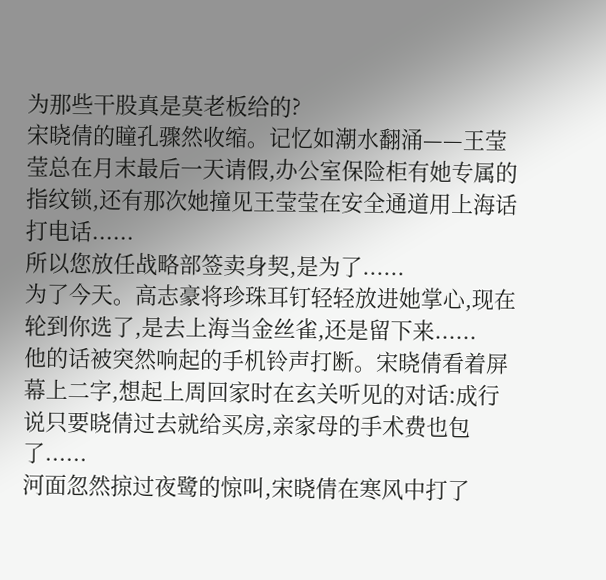为那些干股真是莫老板给的?
宋晓倩的瞳孔骤然收缩。记忆如潮水翻涌——王莹莹总在月末最后一天请假,办公室保险柜有她专属的指纹锁,还有那次她撞见王莹莹在安全通道用上海话打电话......
所以您放任战略部签卖身契,是为了......
为了今天。高志豪将珍珠耳钉轻轻放进她掌心,现在轮到你选了,是去上海当金丝雀,还是留下来......
他的话被突然响起的手机铃声打断。宋晓倩看着屏幕上二字,想起上周回家时在玄关听见的对话:成行说只要晓倩过去就给买房,亲家母的手术费也包了......
河面忽然掠过夜鹭的惊叫,宋晓倩在寒风中打了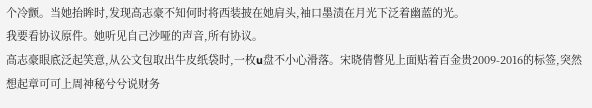个冷颤。当她抬眸时,发现高志豪不知何时将西装披在她肩头,袖口墨渍在月光下泛着幽蓝的光。
我要看协议原件。她听见自己沙哑的声音,所有协议。
高志豪眼底泛起笑意,从公文包取出牛皮纸袋时,一枚u盘不小心滑落。宋晓倩瞥见上面贴着百金贵2009-2016的标签,突然想起章可可上周神秘兮兮说财务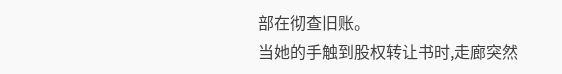部在彻查旧账。
当她的手触到股权转让书时,走廊突然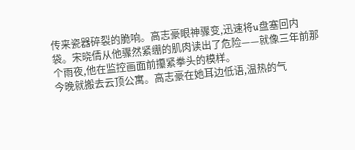传来瓷器碎裂的脆响。高志豪眼神骤变,迅速将u盘塞回内袋。宋晓倩从他骤然紧绷的肌肉读出了危险——就像三年前那个雨夜,他在监控画面前攥紧拳头的模样。
今晚就搬去云顶公寓。高志豪在她耳边低语,温热的气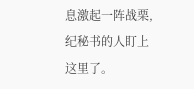息激起一阵战栗,纪秘书的人盯上这里了。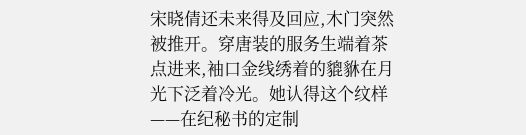宋晓倩还未来得及回应,木门突然被推开。穿唐装的服务生端着茶点进来,袖口金线绣着的貔貅在月光下泛着冷光。她认得这个纹样——在纪秘书的定制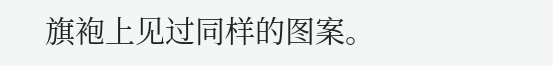旗袍上见过同样的图案。